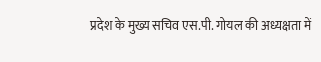प्रदेश के मुख्य सचिव एस.पी. गोयल की अध्यक्षता में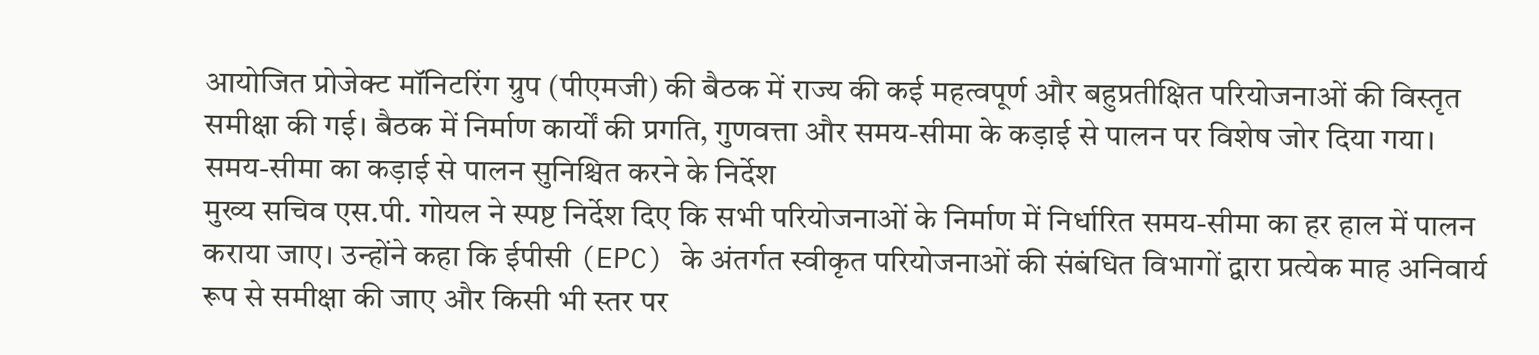आयोजित प्रोजेक्ट मॉनिटरिंग ग्रुप (पीएमजी) की बैठक में राज्य की कई महत्वपूर्ण और बहुप्रतीक्षित परियोजनाओं की विस्तृत समीक्षा की गई। बैठक में निर्माण कार्यों की प्रगति, गुणवत्ता और समय-सीमा के कड़ाई से पालन पर विशेष जोर दिया गया।
समय-सीमा का कड़ाई से पालन सुनिश्चित करने के निर्देश
मुख्य सचिव एस.पी. गोयल ने स्पष्ट निर्देश दिए कि सभी परियोजनाओं के निर्माण में निर्धारित समय-सीमा का हर हाल में पालन कराया जाए। उन्होंने कहा कि ईपीसी (EPC) के अंतर्गत स्वीकृत परियोजनाओं की संबंधित विभागों द्वारा प्रत्येक माह अनिवार्य रूप से समीक्षा की जाए और किसी भी स्तर पर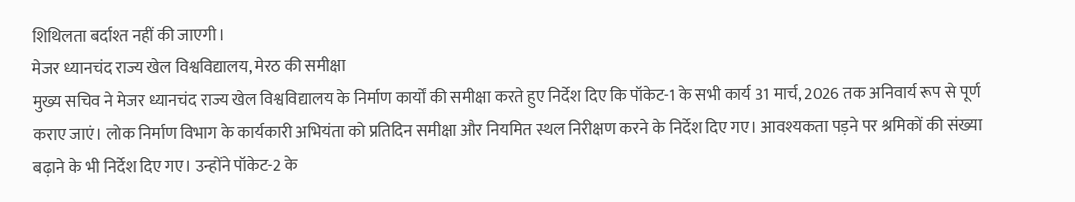शिथिलता बर्दाश्त नहीं की जाएगी।
मेजर ध्यानचंद राज्य खेल विश्वविद्यालय, मेरठ की समीक्षा
मुख्य सचिव ने मेजर ध्यानचंद राज्य खेल विश्वविद्यालय के निर्माण कार्यों की समीक्षा करते हुए निर्देश दिए कि पॉकेट-1 के सभी कार्य 31 मार्च, 2026 तक अनिवार्य रूप से पूर्ण कराए जाएं। लोक निर्माण विभाग के कार्यकारी अभियंता को प्रतिदिन समीक्षा और नियमित स्थल निरीक्षण करने के निर्देश दिए गए। आवश्यकता पड़ने पर श्रमिकों की संख्या बढ़ाने के भी निर्देश दिए गए। उन्होंने पॉकेट-2 के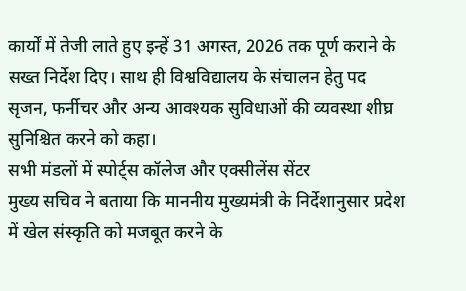कार्यों में तेजी लाते हुए इन्हें 31 अगस्त, 2026 तक पूर्ण कराने के सख्त निर्देश दिए। साथ ही विश्वविद्यालय के संचालन हेतु पद सृजन, फर्नीचर और अन्य आवश्यक सुविधाओं की व्यवस्था शीघ्र सुनिश्चित करने को कहा।
सभी मंडलों में स्पोर्ट्स कॉलेज और एक्सीलेंस सेंटर
मुख्य सचिव ने बताया कि माननीय मुख्यमंत्री के निर्देशानुसार प्रदेश में खेल संस्कृति को मजबूत करने के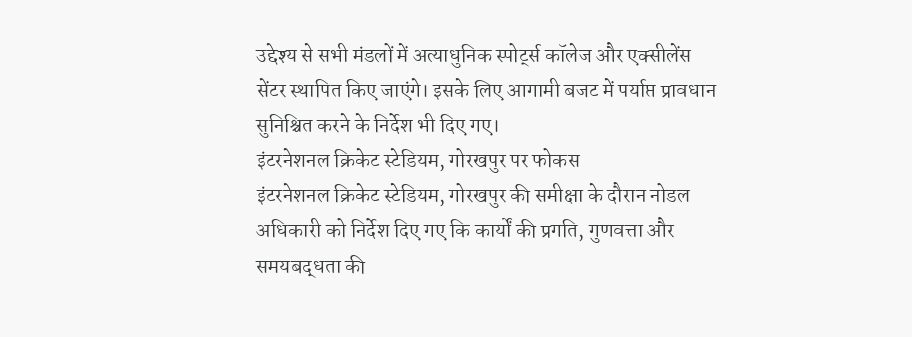उद्देश्य से सभी मंडलों में अत्याधुनिक स्पोर्ट्स कॉलेज और एक्सीलेंस सेंटर स्थापित किए जाएंगे। इसके लिए आगामी बजट में पर्याप्त प्रावधान सुनिश्चित करने के निर्देश भी दिए गए।
इंटरनेशनल क्रिकेट स्टेडियम, गोरखपुर पर फोकस
इंटरनेशनल क्रिकेट स्टेडियम, गोरखपुर की समीक्षा के दौरान नोडल अधिकारी को निर्देश दिए गए कि कार्यों की प्रगति, गुणवत्ता और समयबद्धता की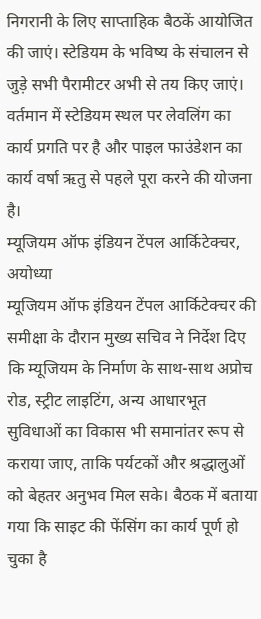निगरानी के लिए साप्ताहिक बैठकें आयोजित की जाएं। स्टेडियम के भविष्य के संचालन से जुड़े सभी पैरामीटर अभी से तय किए जाएं। वर्तमान में स्टेडियम स्थल पर लेवलिंग का कार्य प्रगति पर है और पाइल फाउंडेशन का कार्य वर्षा ऋतु से पहले पूरा करने की योजना है।
म्यूजियम ऑफ इंडियन टेंपल आर्किटेक्चर, अयोध्या
म्यूजियम ऑफ इंडियन टेंपल आर्किटेक्चर की समीक्षा के दौरान मुख्य सचिव ने निर्देश दिए कि म्यूजियम के निर्माण के साथ-साथ अप्रोच रोड, स्ट्रीट लाइटिंग, अन्य आधारभूत सुविधाओं का विकास भी समानांतर रूप से कराया जाए, ताकि पर्यटकों और श्रद्धालुओं को बेहतर अनुभव मिल सके। बैठक में बताया गया कि साइट की फेंसिंग का कार्य पूर्ण हो चुका है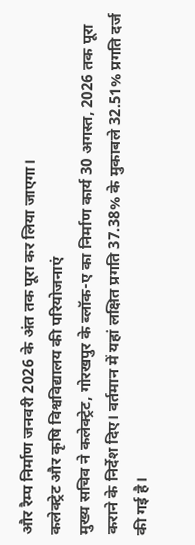और रैम्प निर्माण जनवरी 2026 के अंत तक पूरा कर लिया जाएगा।
कलेक्ट्रेट और कृषि विश्वविद्यालय की परियोजनाएं
मुख्य सचिव ने कलेक्ट्रेट, गोरखपुर के ब्लॉक-ए का निर्माण कार्य 30 अगस्त, 2026 तक पूरा कराने के निर्देश दिए। वर्तमान में यहां लक्षित प्रगति 37.38% के मुकाबले 32.51% प्रगति दर्ज की गई है।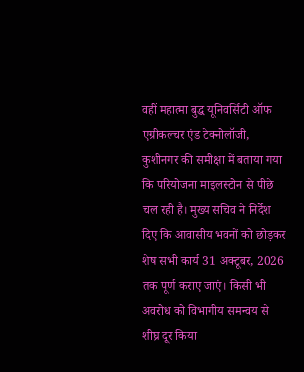वहीं महात्मा बुद्ध यूनिवर्सिटी ऑफ एग्रीकल्चर एंड टेक्नोलॉजी, कुशीनगर की समीक्षा में बताया गया कि परियोजना माइलस्टोन से पीछे चल रही है। मुख्य सचिव ने निर्देश दिए कि आवासीय भवनों को छोड़कर शेष सभी कार्य 31 अक्टूबर, 2026 तक पूर्ण कराए जाएं। किसी भी अवरोध को विभागीय समन्वय से शीघ्र दूर किया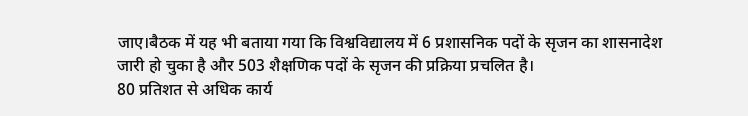जाए।बैठक में यह भी बताया गया कि विश्वविद्यालय में 6 प्रशासनिक पदों के सृजन का शासनादेश जारी हो चुका है और 503 शैक्षणिक पदों के सृजन की प्रक्रिया प्रचलित है।
80 प्रतिशत से अधिक कार्य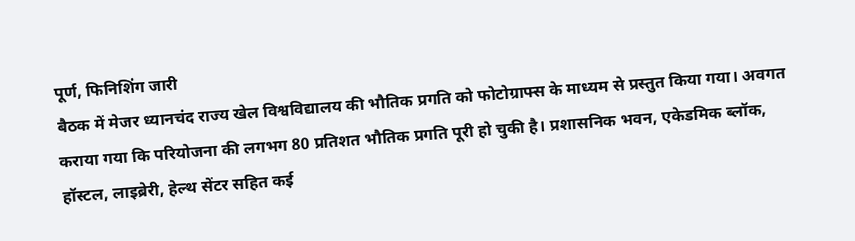पूर्ण, फिनिशिंग जारी
बैठक में मेजर ध्यानचंद राज्य खेल विश्वविद्यालय की भौतिक प्रगति को फोटोग्राफ्स के माध्यम से प्रस्तुत किया गया। अवगत कराया गया कि परियोजना की लगभग 80 प्रतिशत भौतिक प्रगति पूरी हो चुकी है। प्रशासनिक भवन, एकेडमिक ब्लॉक, हॉस्टल, लाइब्रेरी, हेल्थ सेंटर सहित कई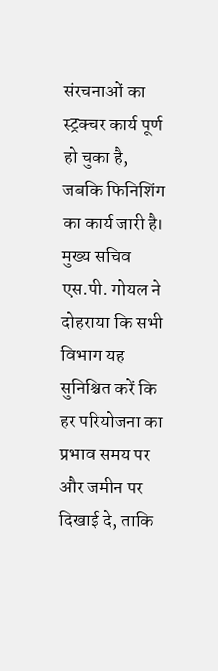संरचनाओं का स्ट्रक्चर कार्य पूर्ण हो चुका है, जबकि फिनिशिंग का कार्य जारी है। मुख्य सचिव एस.पी. गोयल ने दोहराया कि सभी विभाग यह सुनिश्चित करें कि हर परियोजना का प्रभाव समय पर और जमीन पर दिखाई दे, ताकि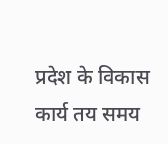प्रदेश के विकास कार्य तय समय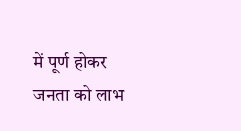में पूर्ण होकर जनता को लाभ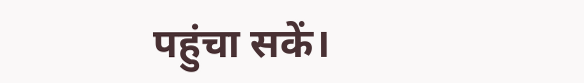पहुंचा सकें।